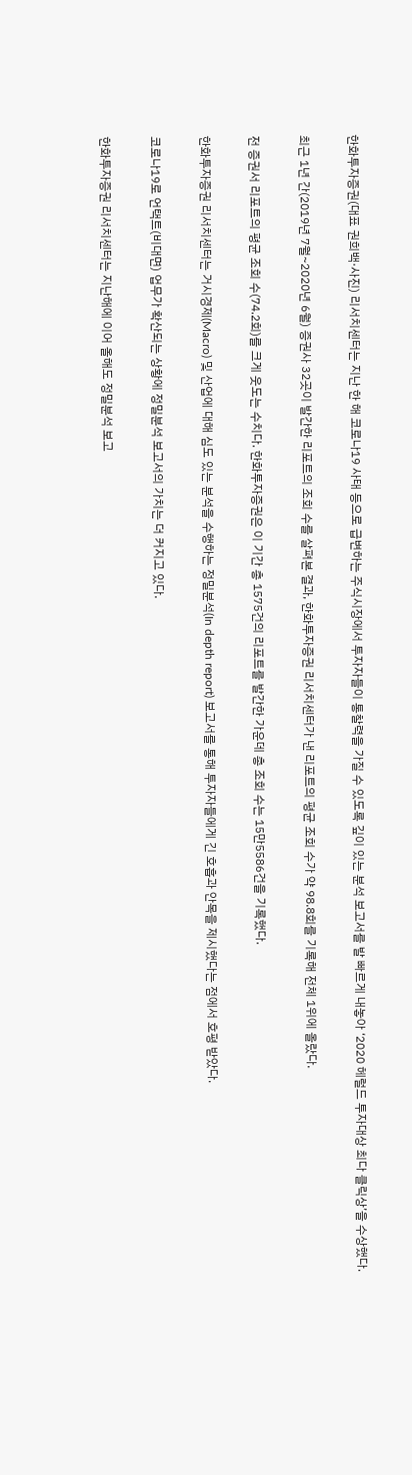한화투자증권(대표 권희백·사진) 리서치센터는 지난 한 해 코로나19 사태 등으로 급변하는 주식시장에서 투자자들이 통찰력을 가질 수 있도록 깊이 있는 분석 보고서를 발 빠르게 내놓아 ‘2020 헤럴드 투자대상 최다 클릭상’을 수상했다.

최근 1년 간(2019년 7월~2020년 6월) 증권사 32곳이 발간한 리포트의 조회 수를 살펴본 결과, 한화투자증권 리서치센터가 낸 리포트의 평균 조회 수가 약 98.8회를 기록해 전체 1위에 올랐다.

전 증권서 리포트의 평균 조회 수(74.2회)를 크게 웃도는 수치다. 한화투자증권은 이 기간 총 1575건의 리포트를 발간한 가운데 총 조회 수는 15만5586건을 기록했다.

한화투자증권 리서치센터는 거시경제(Macro) 및 산업에 대해 심도 있는 분석을 수행하는 정밀분석(In depth report) 보고서를 통해 투자자들에게 긴 호흡과 안목을 제시했다는 점에서 호평 받았다.

코로나19로 언택트(비대면) 업무가 확산되는 상황에 정밀분석 보고서의 가치는 더 커지고 있다.

한화투자증권 리서치센터는 지난해에 이어 올해도 정밀분석 보고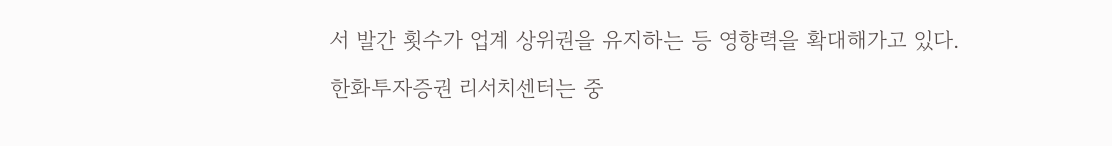서 발간 횟수가 업계 상위권을 유지하는 등 영향력을 확대해가고 있다.

한화투자증권 리서치센터는 중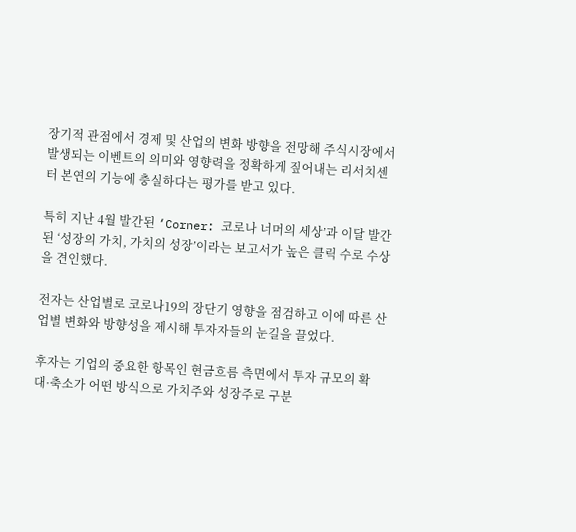장기적 관점에서 경제 및 산업의 변화 방향을 전망해 주식시장에서 발생되는 이벤트의 의미와 영향력을 정확하게 짚어내는 리서치센터 본연의 기능에 충실하다는 평가를 받고 있다.

특히 지난 4월 발간된 ‘Corner: 코로나 너머의 세상’과 이달 발간된 ‘성장의 가치, 가치의 성장’이라는 보고서가 높은 클릭 수로 수상을 견인했다.

전자는 산업별로 코로나19의 장단기 영향을 점검하고 이에 따른 산업별 변화와 방향성을 제시해 투자자들의 눈길을 끌었다.

후자는 기업의 중요한 항목인 현금흐름 측면에서 투자 규모의 확대·축소가 어떤 방식으로 가치주와 성장주로 구분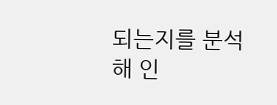되는지를 분석해 인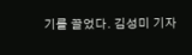기를 끌었다. 김성미 기자